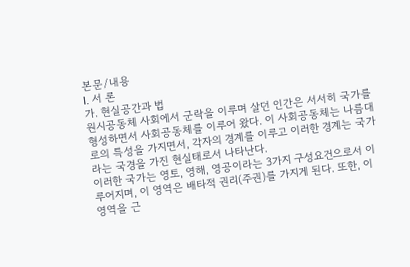본문/내용
I. 서 론
가. 현실공간과 법
원시공동체 사회에서 군락을 이루며 살던 인간은 서서히 국가를 형성하면서 사회공동체를 이루어 왔다. 이 사회공동체는 나름대로의 특성을 가지면서, 각자의 경계를 이루고 이러한 경계는 국가라는 국경을 가진 현실태로서 나타난다.
이러한 국가는 영토, 영해, 영공이라는 3가지 구성요건으로서 이루어지며, 이 영역은 배타적 권리(주권)를 가지게 된다. 또한, 이 영역을 근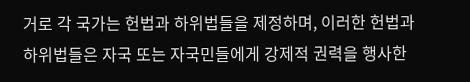거로 각 국가는 헌법과 하위법들을 제정하며, 이러한 헌법과 하위법들은 자국 또는 자국민들에게 강제적 권력을 행사한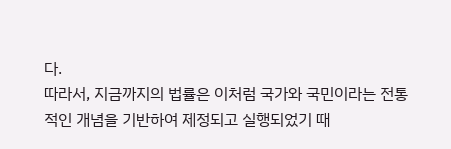다.
따라서, 지금까지의 법률은 이처럼 국가와 국민이라는 전통적인 개념을 기반하여 제정되고 실행되었기 때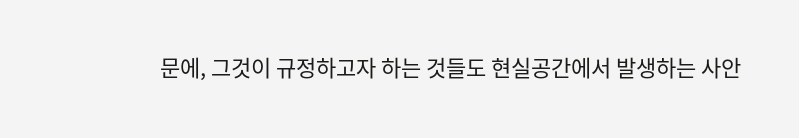문에, 그것이 규정하고자 하는 것들도 현실공간에서 발생하는 사안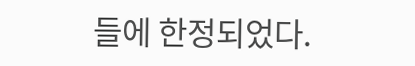들에 한정되었다.